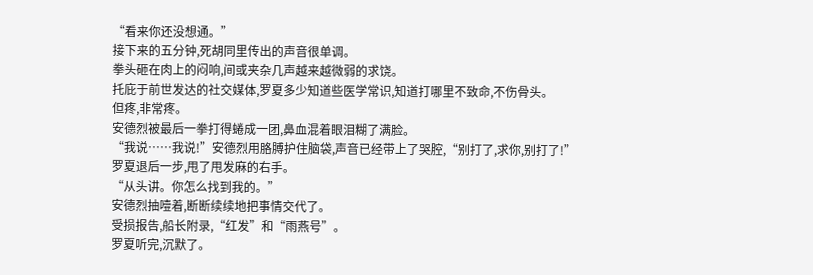“看来你还没想通。”
接下来的五分钟,死胡同里传出的声音很单调。
拳头砸在肉上的闷响,间或夹杂几声越来越微弱的求饶。
托庇于前世发达的社交媒体,罗夏多少知道些医学常识,知道打哪里不致命,不伤骨头。
但疼,非常疼。
安德烈被最后一拳打得蜷成一团,鼻血混着眼泪糊了满脸。
“我说……我说!”安德烈用胳膊护住脑袋,声音已经带上了哭腔,“别打了,求你,别打了!”
罗夏退后一步,甩了甩发麻的右手。
“从头讲。你怎么找到我的。”
安德烈抽噎着,断断续续地把事情交代了。
受损报告,船长附录,“红发”和“雨燕号”。
罗夏听完,沉默了。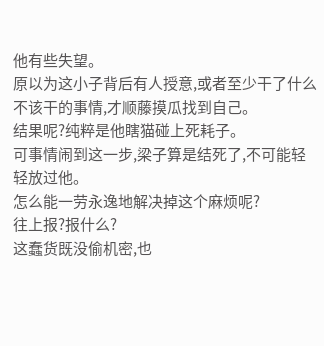他有些失望。
原以为这小子背后有人授意,或者至少干了什么不该干的事情,才顺藤摸瓜找到自己。
结果呢?纯粹是他瞎猫碰上死耗子。
可事情闹到这一步,梁子算是结死了,不可能轻轻放过他。
怎么能一劳永逸地解决掉这个麻烦呢?
往上报?报什么?
这蠢货既没偷机密,也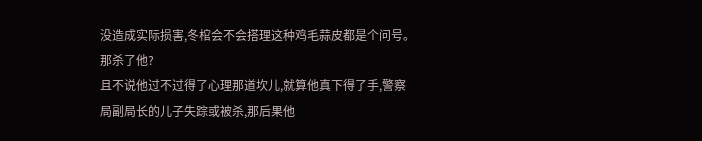没造成实际损害,冬棺会不会搭理这种鸡毛蒜皮都是个问号。
那杀了他?
且不说他过不过得了心理那道坎儿,就算他真下得了手,警察局副局长的儿子失踪或被杀,那后果他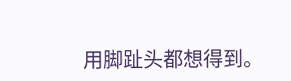用脚趾头都想得到。